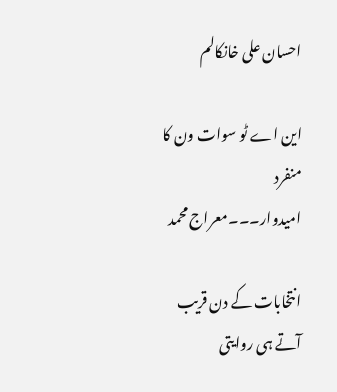احسان علی خانکالم

این اے ٹو سوات ون کا منفرد امیدوار۔۔۔معراج محمد

انتخابات کے دن قریب آتے ہی روایتی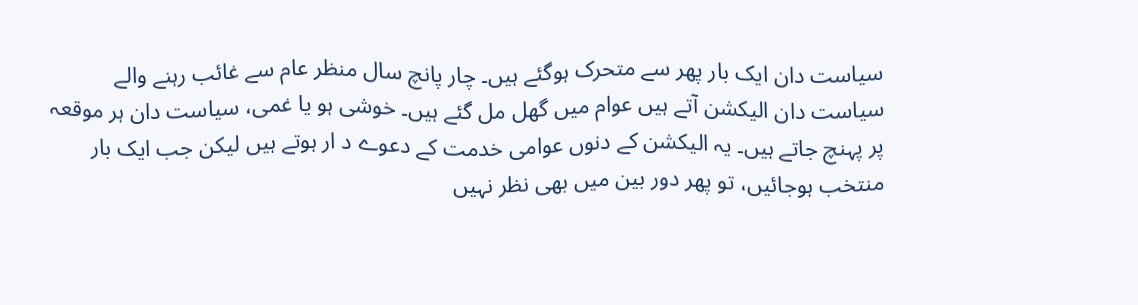سیاست دان ایک بار پھر سے متحرک ہوگئے ہیں۔ چار پانچ سال منظر عام سے غائب رہنے والے سیاست دان الیکشن آتے ہیں عوام میں گھل مل گئے ہیں۔ خوشی ہو یا غمی، سیاست دان ہر موقعہ پر پہنچ جاتے ہیں۔ یہ الیکشن کے دنوں عوامی خدمت کے دعوے د ار ہوتے ہیں لیکن جب ایک بار منتخب ہوجائیں، تو پھر دور بین میں بھی نظر نہیں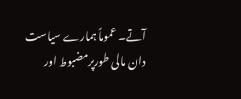آتے۔ عموماً ہمارے سیاست دان مالی طورپرمضبوط اور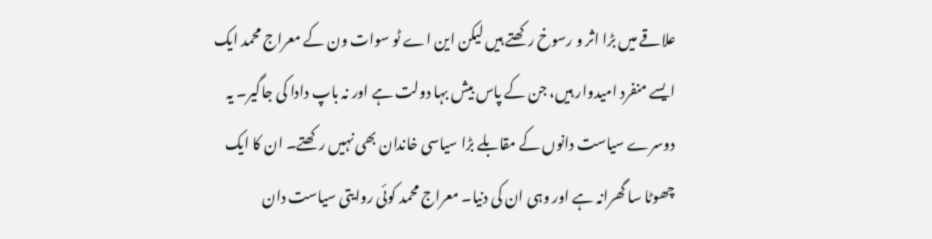علاقے میں بڑا اثر و رسوخ رکھتے ہیں لیکن این اے ٹو سوات ون کے معراج محمد ایک ایسے منفرد امیدوار ہیں، جن کے پاس بیش بہا دولت ہے اور نہ باپ دادا کی جاگیر۔ یہ دوسرے سیاست دانوں کے مقابلے بڑا سیاسی خاندان بھی نہیں رکھتے۔ ان کا ایک چھوٹا سا گھرانہ ہے اور وہی ان کی دنیا۔ معراج محمد کوئی روایتی سیاست دان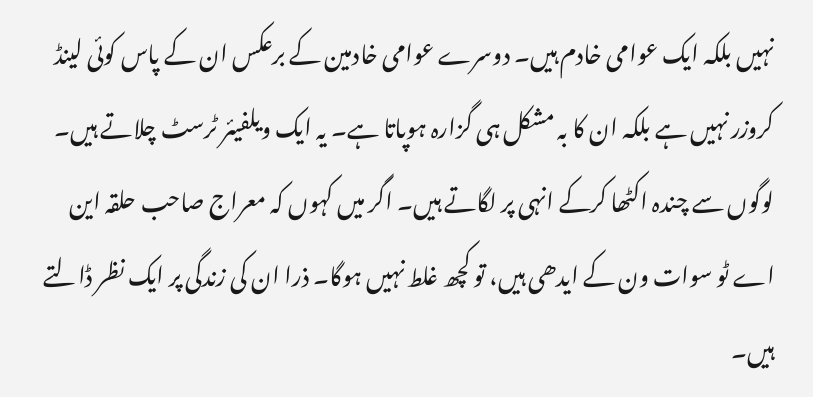نہیں بلکہ ایک عوامی خادم ہیں۔ دوسرے عوامی خادمین کے برعکس ان کے پاس کوئی لینڈ کروزر نہیں ہے بلکہ ان کا بہ مشکل ہی گزارہ ہوپاتا ہے۔ یہ ایک ویلفیئر ٹرسٹ چلاتے ہیں۔ لوگوں سے چندہ اکٹھا کرکے انہی پر لگاتے ہیں۔ اگر میں کہوں کہ معراج صاحب حلقہ این اے ٹو سوات ون کے ایدھی ہیں، تو کچھ غلط نہیں ہوگا۔ ذرا ان کی زندگی پر ایک نظر ڈالتے ہیں۔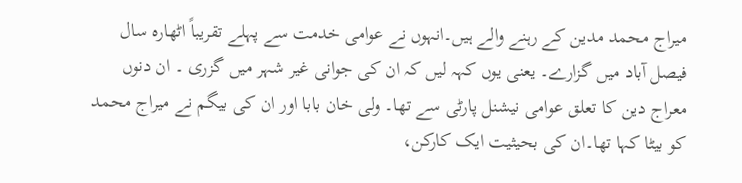میراج محمد مدین کے رہنے والے ہیں۔انہوں نے عوامی خدمت سے پہلے تقریباً اٹھارہ سال فیصل آباد میں گزارے۔ یعنی یوں کہہ لیں کہ ان کی جوانی غیر شہر میں گزری ۔ ان دنوں معراج دین کا تعلق عوامی نیشنل پارٹی سے تھا۔ ولی خان بابا اور ان کی بیگم نے میراج محمد کو بیٹا کہا تھا۔ان کی بحیثیت ایک کارکن،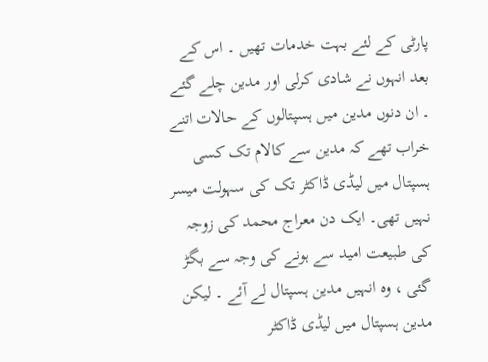پارٹی کے لئے بہت خدمات تھیں ۔ اس کے بعد انہوں نے شادی کرلی اور مدین چلے گئے ۔ ان دنوں مدین میں ہسپتالوں کے حالات اتنے خراب تھے کہ مدین سے کالام تک کسی ہسپتال میں لیڈی ڈاکٹر تک کی سہولت میسر نہیں تھی۔ ایک دن معراج محمد کی زوجہ کی طبیعت امید سے ہونے کی وجہ سے بگڑ گئی ، وہ انہیں مدین ہسپتال لے آئے ۔ لیکن مدین ہسپتال میں لیڈی ڈاکٹر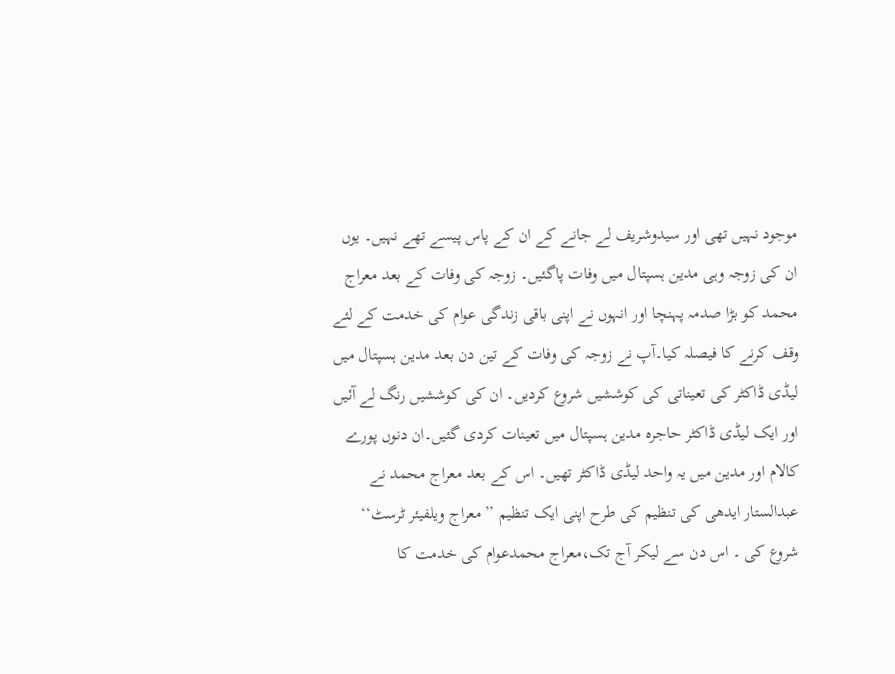موجود نہیں تھی اور سیدوشریف لے جانے کے ان کے پاس پیسے تھے نہیں۔ یوں ان کی زوجہ وہی مدین ہسپتال میں وفات پاگئیں۔ زوجہ کی وفات کے بعد معراج محمد کو بڑا صدمہ پہنچا اور انہوں نے اپنی باقی زندگی عوام کی خدمت کے لئے وقف کرنے کا فیصلہ کیا۔آپ نے زوجہ کی وفات کے تین دن بعد مدین ہسپتال میں لیڈی ڈاکٹر کی تعیناتی کی کوششیں شروع کردیں۔ ان کی کوششیں رنگ لے آئیں اور ایک لیڈی ڈاکٹر حاجرہ مدین ہسپتال میں تعینات کردی گئیں۔ان دنوں پورے کالام اور مدین میں یہ واحد لیڈی ڈاکٹر تھیں۔ اس کے بعد معراج محمد نے عبدالستار ایدھی کی تنظیم کی طرح اپنی ایک تنظیم ’’معراج ویلفیئر ٹرسٹ‘‘ شروع کی ۔ اس دن سے لیکر آج تک،معراج محمدعوام کی خدمت کا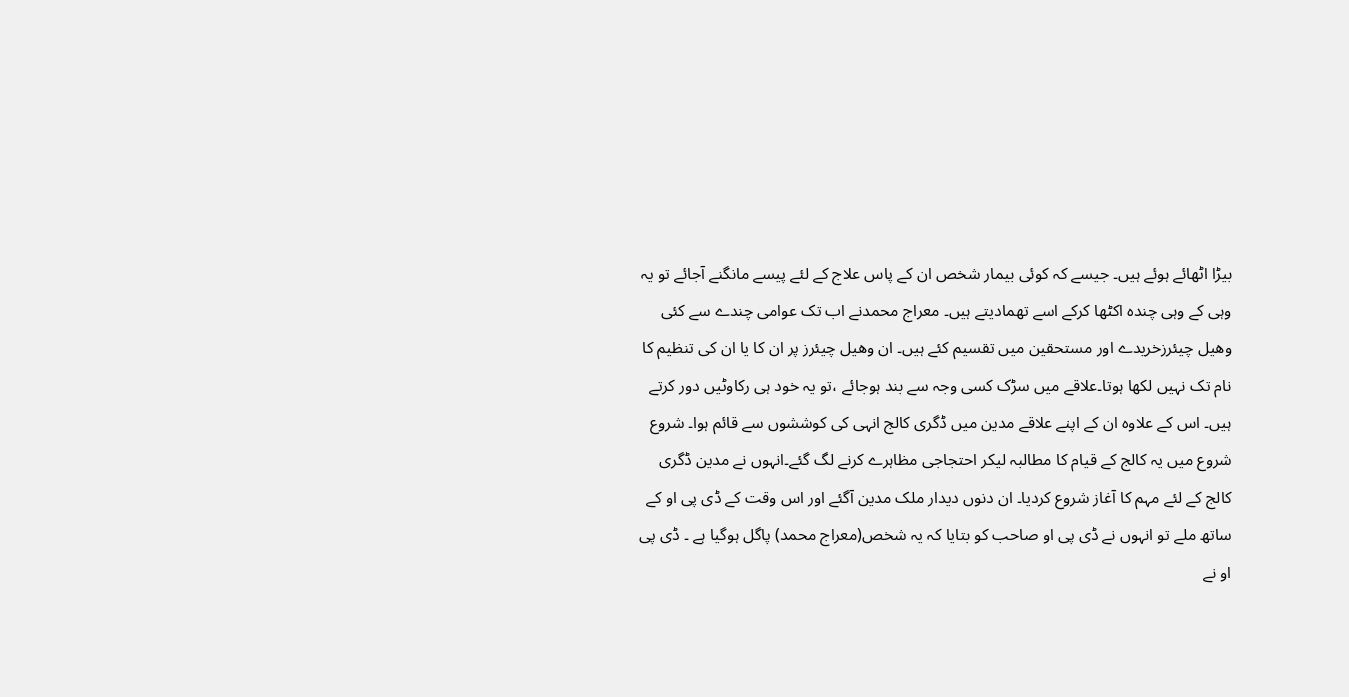بیڑا اٹھائے ہوئے ہیں۔ جیسے کہ کوئی بیمار شخص ان کے پاس علاج کے لئے پیسے مانگنے آجائے تو یہ وہی کے وہی چندہ اکٹھا کرکے اسے تھمادیتے ہیں۔ معراج محمدنے اب تک عوامی چندے سے کئی وھیل چیئرزخریدے اور مستحقین میں تقسیم کئے ہیں۔ ان وھیل چیئرز پر ان کا یا ان کی تنظیم کا نام تک نہیں لکھا ہوتا۔علاقے میں سڑک کسی وجہ سے بند ہوجائے ،تو یہ خود ہی رکاوٹیں دور کرتے ہیں۔ اس کے علاوہ ان کے اپنے علاقے مدین میں ڈگری کالج انہی کی کوششوں سے قائم ہوا۔ شروع شروع میں یہ کالج کے قیام کا مطالبہ لیکر احتجاجی مظاہرے کرنے لگ گئے۔انہوں نے مدین ڈگری کالج کے لئے مہم کا آغاز شروع کردیا۔ ان دنوں دیدار ملک مدین آگئے اور اس وقت کے ڈی پی او کے ساتھ ملے تو انہوں نے ڈی پی او صاحب کو بتایا کہ یہ شخص(معراج محمد) پاگل ہوگیا ہے ۔ ڈی پی او نے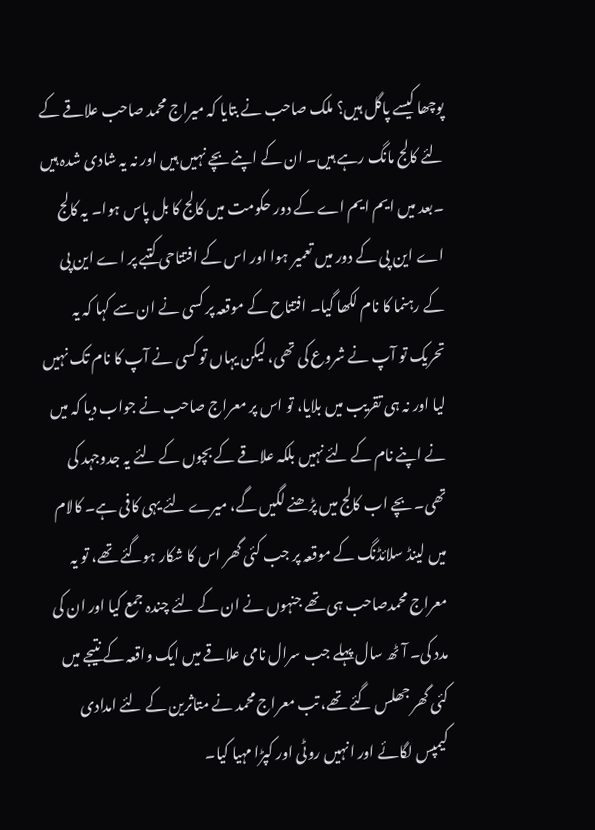پوچھا کیسے پاگل ہیں؟ ملک صاحب نے بتایا کہ میراج محمد صاحب علاقے کے لئے کالج مانگ رہے ہیں۔ ان کے اپنے بچے نہیں ہیں اور نہ یہ شادی شدہ ہیں ۔بعد میں ایم ایم اے کے دور حکومت میں کالج کا بل پاس ہوا۔ یہ کالج اے این پی کے دور میں تعمیر ہوا اور اس کے افتتاحی کتبے پر اے این پی کے رہنما کا نام لکھا گیا۔ افتتاح کے موقعہ پر کسی نے ان سے کہا کہ یہ تحریک تو آپ نے شروع کی تھی، لیکن یہاں تو کسی نے آپ کا نام تک نہیں لیا اور نہ ہی تقریب میں بلایا، تو اس پر معراج صاحب نے جواب دیا کہ میں نے اپنے نام کے لئے نہیں بلکہ علاقے کے بچوں کے لئے یہ جدوجہد کی تھی۔ بچے اب کالج میں پڑھنے لگیں گے، میرے لئے یہی کافی ہے۔ کالام میں لینڈ سلائڈنگ کے موقعہ پر جب کئی گھر اس کا شکار ہوگئے تھے، تو یہ معراج محمدصاحب ہی تھے جنہوں نے ان کے لئے چندہ جمع کیا اور ان کی مدد کی۔ آٹھ سال پہلے جب سرال نامی علاقے میں ایک واقعہ کے نتیجے میں کئی گھر جھلس گئے تھے، تب معراج محمد نے متاثرین کے لئے امدادی کیمپس لگائے اور انہیں روٹی اور کپڑا مہیا کیا۔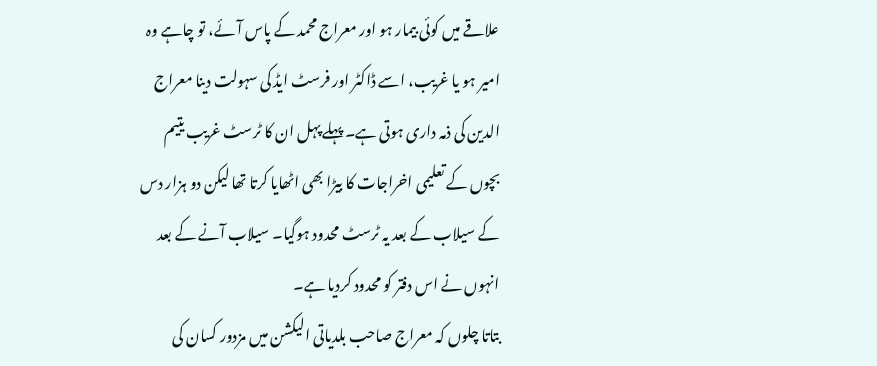علاقے میں کوئی بیمار ہو اور معراج محمد کے پاس آئے، تو چاہے وہ امیر ہو یا غریب، اسے ڈاکٹر اور فرسٹ ایڈ کی سہولت دینا معراج الدین کی ذمہ داری ہوتی ہے۔ پہلے پہل ان کا ٹرسٹ غریب یتیم بچوں کے تعلیمی اخراجات کا بیڑا بھی اٹھایا کرتا تھا لیکن دو ہزار دس کے سیلاب کے بعد یہ ٹرسٹ محدود ہوگیا۔ سیلاب آنے کے بعد انہوں نے اس دفتر کو محدود کردیا ہے۔
بتاتا چلوں کہ معراج صاحب بلدیاتی الیکشن میں مزدور کسان کی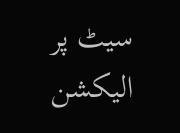سیٹ پر الیکشن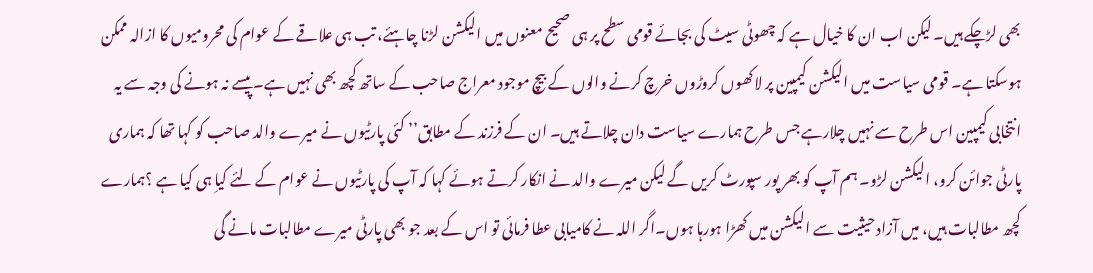بھی لڑچکے ہیں۔ لیکن اب ان کا خیال ہے کہ چھوٹی سیٹ کی بجائے قومی سطح پر ہی صحیح معنوں میں الیکشن لڑنا چاہئے، تب ہی علاقے کے عوام کی محرومیوں کا ازالہ ممکن ہوسکتا ہے۔ قومی سیاست میں الیکشن کیمپین پر لاکھوں کروڑوں خرچ کرنے والوں کے بیچ موجود معراج صاحب کے ساتھ کچھ بھی نہیں ہے۔ پیسے نہ ہونے کی وجہ سے یہ انتخابی کیمپین اس طرح سے نہیں چلارہے جس طرح ہمارے سیاست دان چلاتے ہیں۔ ان کے فرزند کے مطابق’’ کئی پارٹیوں نے میرے والد صاحب کو کہا تھا کہ ہماری پارٹی جوائن کرو، الیکشن لڑو۔ ہم آپ کو بھر پور سپورٹ کریں گے لیکن میرے والد نے انکار کرتے ہوئے کہا کہ آپ کی پارٹیوں نے عوام کے لئے کیاِ ہی کیا ہے ؟ہمارے کچھ مطالبات ہیں، میں آزاد حیثیت سے الیکشن میں کھڑا ہورہا ہوں۔اگر اللہ نے کامیابی عطا فرمائی تو اس کے بعد جو بھی پارٹی میرے مطالبات مانے گی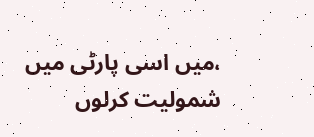،میں اسی پارٹی میں شمولیت کرلوں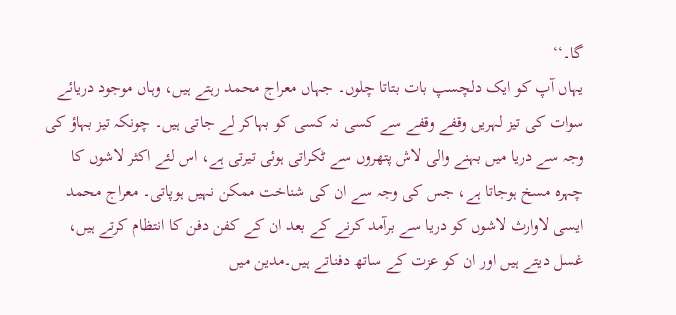گا۔‘‘
یہاں آپ کو ایک دلچسپ بات بتاتا چلوں۔ جہاں معراج محمد رہتے ہیں، وہاں موجود دریائے سوات کی تیز لہریں وقفے وقفے سے کسی نہ کسی کو بہاکر لے جاتی ہیں۔ چونکہ تیز بہاؤ کی وجہ سے دریا میں بہنے والی لاش پتھروں سے ٹکراتی ہوئی تیرتی ہے، اس لئے اکثر لاشوں کا چہرہ مسخ ہوجاتا ہے، جس کی وجہ سے ان کی شناخت ممکن نہیں ہوپاتی۔ معراج محمد ایسی لاوارث لاشوں کو دریا سے برآمد کرنے کے بعد ان کے کفن دفن کا انتظام کرتے ہیں، غسل دیتے ہیں اور ان کو عزت کے ساتھ دفناتے ہیں۔مدین میں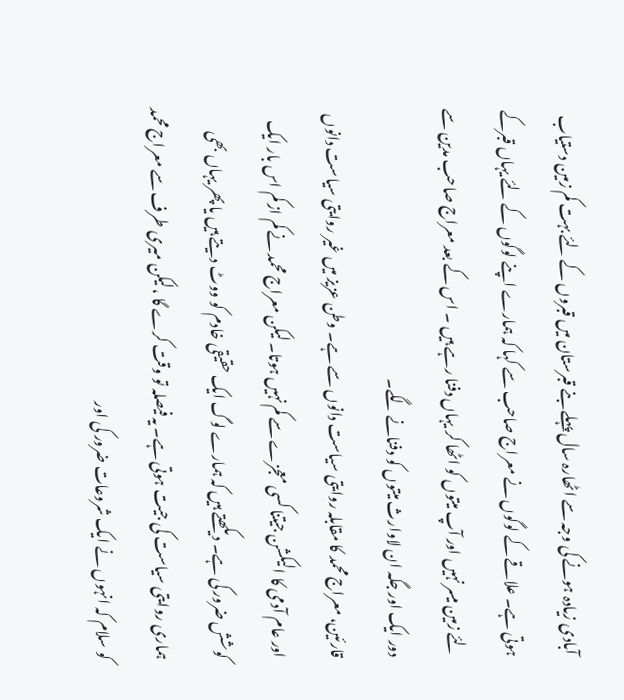آبادی زیادہ ہونے کی وجہ سے اٹھارہ سال پہلے بنے قبرستان میں قبروں کے لئے بہت کم زمین دستیاب ہوتی ہے۔ علاقے کے لوگوں نے معراج صاحب سے کہا کہ ہمارے اپنے لوگوں کے لئے یہاں قبرکے لئے زمین میسر نہیں اور آپ میتوں کو اٹھا کر یہاں دفنا رہے ہیں ۔ اس کے بعد معراج صاحب مدین سے دور ایک اور جگہ ان لاوارث میتوں کو دفنانے لگے۔
قارئین، معراج محمد کا مقابلہ روایتی سیاست دانوں سے ہے۔ وطن عزیز میں غیر روایتی سیاست دانوں اور عام آدمی کا الیکشن جیتنا کسی معجزے سے کم نہیں ہوتا۔ لیکن معراج محمد نے کم از کم اس بار ایک کوشش ضرور کی ہے۔ دیکھتے ہیں کہ ہمارے لوگ ایک حقیقی خادم کو ووٹ دیتے ہیں یا پھر یہاں بھی ہماری روایتی سیاست کی جیت ہوتی ہے۔ یہ فیصلہ تو وقت کرے گا ،لیکن میری طرف سے معراج محمد کو سلام کہ انہوں نے ایک شروعات ضرور کی اور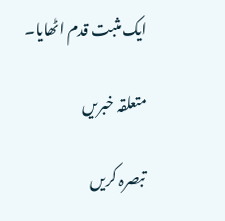ایک مثبت قدم اٹھایا۔

متعلقہ خبریں

تبصرہ کریں